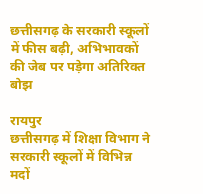छत्तीसगढ़ के सरकारी स्कूलों में फीस बढ़ी, अभिभावकों की जेब पर पड़ेगा अतिरिक्त बोझ

रायपुर
छत्तीसगढ़ में शिक्षा विभाग ने सरकारी स्कूलों में विभिन्न मदों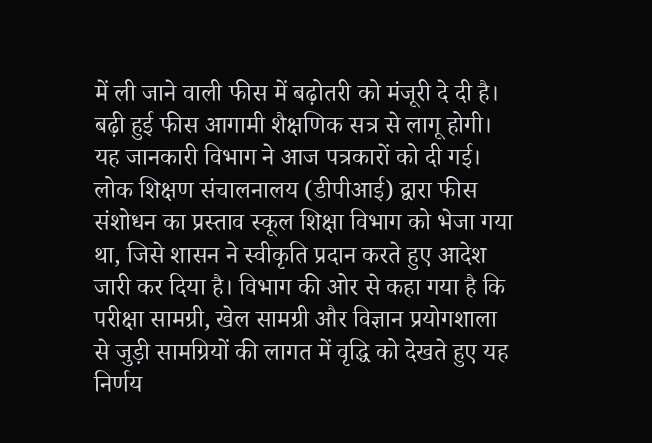में ली जाने वाली फीस में बढ़ोतरी को मंजूरी दे दी है। बढ़ी हुई फीस आगामी शैक्षणिक सत्र से लागू होगी। यह जानकारी विभाग ने आज पत्रकारों को दी गई। लोक शिक्षण संचालनालय (डीपीआई) द्वारा फीस संशोधन का प्रस्ताव स्कूल शिक्षा विभाग को भेजा गया था, जिसे शासन ने स्वीकृति प्रदान करते हुए आदेश जारी कर दिया है। विभाग की ओर से कहा गया है कि परीक्षा सामग्री, खेल सामग्री और विज्ञान प्रयोगशाला से जुड़ी सामग्रियों की लागत में वृद्धि को देखते हुए यह निर्णय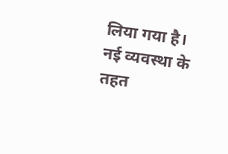लिया गया है।
नई व्यवस्था के तहत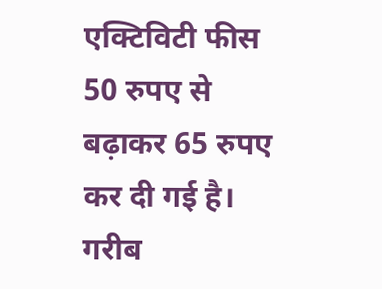एक्टिविटी फीस 50 रुपए से बढ़ाकर 65 रुपए कर दी गई है। गरीब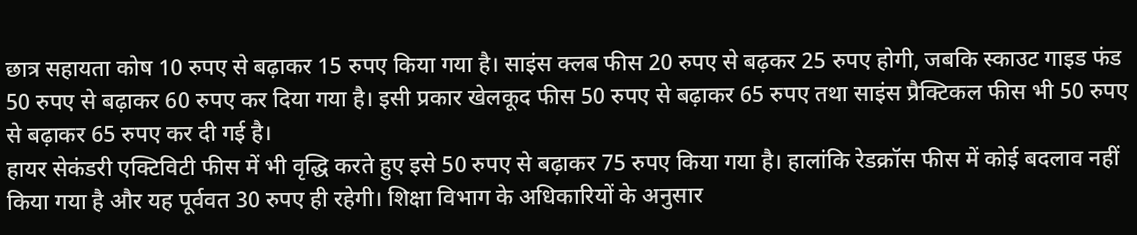छात्र सहायता कोष 10 रुपए से बढ़ाकर 15 रुपए किया गया है। साइंस क्लब फीस 20 रुपए से बढ़कर 25 रुपए होगी, जबकि स्काउट गाइड फंड 50 रुपए से बढ़ाकर 60 रुपए कर दिया गया है। इसी प्रकार खेलकूद फीस 50 रुपए से बढ़ाकर 65 रुपए तथा साइंस प्रैक्टिकल फीस भी 50 रुपए से बढ़ाकर 65 रुपए कर दी गई है।
हायर सेकंडरी एक्टिविटी फीस में भी वृद्धि करते हुए इसे 50 रुपए से बढ़ाकर 75 रुपए किया गया है। हालांकि रेडक्रॉस फीस में कोई बदलाव नहीं किया गया है और यह पूर्ववत 30 रुपए ही रहेगी। शिक्षा विभाग के अधिकारियों के अनुसार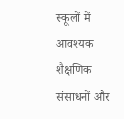स्कूलों में आवश्यक शैक्षणिक संसाधनों और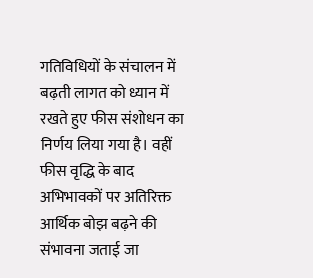गतिविधियों के संचालन में बढ़ती लागत को ध्यान में रखते हुए फीस संशोधन का निर्णय लिया गया है। वहीं फीस वृद्धि के बाद अभिभावकों पर अतिरिक्त आर्थिक बोझ बढ़ने की संभावना जताई जा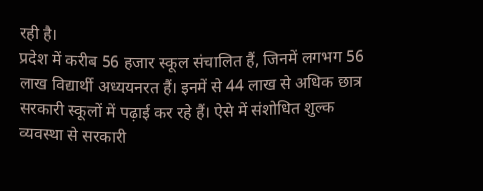रही है।
प्रदेश में करीब 56 हजार स्कूल संचालित हैं, जिनमें लगभग 56 लाख विद्यार्थी अध्ययनरत हैं। इनमें से 44 लाख से अधिक छात्र सरकारी स्कूलों में पढ़ाई कर रहे हैं। ऐसे में संशोधित शुल्क व्यवस्था से सरकारी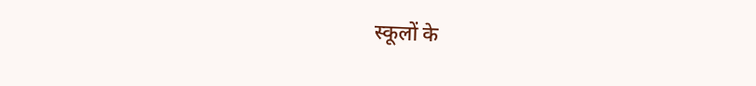स्कूलों के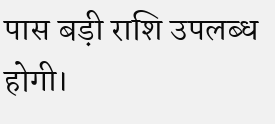पास बड़ी राशि उपलब्ध होगी।